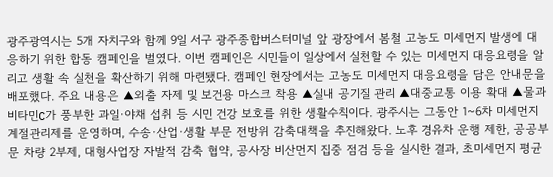광주광역시는 5개 자치구와 함께 9일 서구 광주종합버스터미널 앞 광장에서 봄철 고농도 미세먼지 발생에 대응하기 위한 합동 캠페인을 벌였다. 이번 캠페인은 시민들이 일상에서 실천할 수 있는 미세먼지 대응요령을 알리고 생활 속 실천을 확산하기 위해 마련됐다. 캠페인 현장에서는 고농도 미세먼지 대응요령을 담은 안내문을 배포했다. 주요 내용은 ▲외출 자제 및 보건용 마스크 착용 ▲실내 공기질 관리 ▲대중교통 이용 확대 ▲물과 비타민C가 풍부한 과일·야채 섭취 등 시민 건강 보호를 위한 생활수칙이다. 광주시는 그동안 1~6차 미세먼지 계절관리제를 운영하며, 수송·산업·생활 부문 전방위 감축대책을 추진해왔다. 노후 경유차 운행 제한, 공공부문 차량 2부제, 대형사업장 자발적 감축 협약, 공사장 비산먼지 집중 점검 등을 실시한 결과, 초미세먼지 평균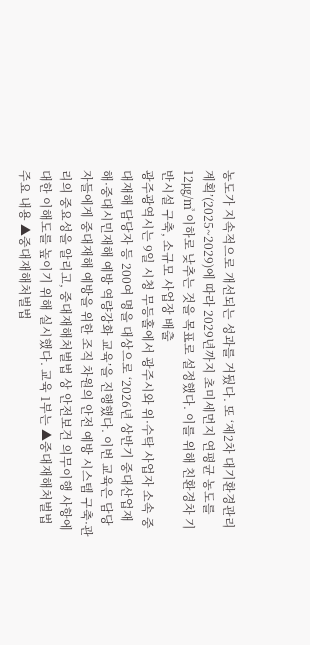농도가 지속적으로 개선되는 성과를 거뒀다. 또 ‘제2차 대기환경관리계획’(2025~2029)에 따라 2029년까지 초미세먼지 연평균 농도를 12㎍/㎥ 이하로 낮추는 것을 목표로 설정했다. 이를 위해 친환경차 기반시설 구축, 소규모 사업장 배출
광주광역시는 9일 시청 무등홀에서 광주시와 위·수탁 사업자 소속 중대재해 담당자 등 200여 명을 대상으로 ‘2026년 상반기 중대산업재해·중대시민재해 예방 역량강화 교육’을 진행했다. 이번 교육은 담당자들에게 중대재해 예방을 위한 조직 차원의 안전 예방 시스템 구축·관리의 중요성을 알리고, 중대재해처벌법 상 안전보건 의무이행 사항에 대한 이해도를 높이기 위해 실시했다. 교육 1부는 ▲중대재해처벌법 주요 내용 ▲중대재해처벌법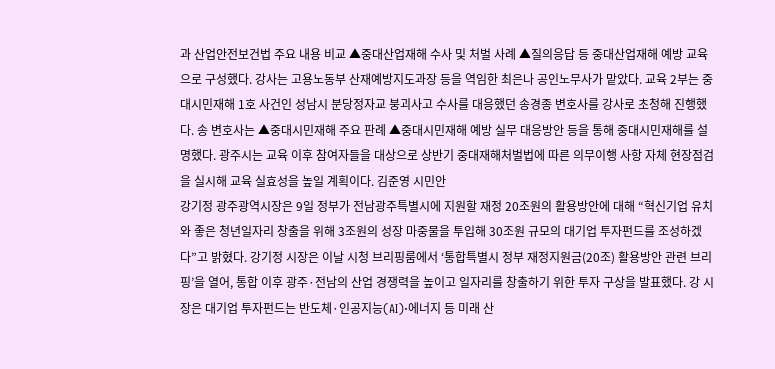과 산업안전보건법 주요 내용 비교 ▲중대산업재해 수사 및 처벌 사례 ▲질의응답 등 중대산업재해 예방 교육으로 구성했다. 강사는 고용노동부 산재예방지도과장 등을 역임한 최은나 공인노무사가 맡았다. 교육 2부는 중대시민재해 1호 사건인 성남시 분당정자교 붕괴사고 수사를 대응했던 송경종 변호사를 강사로 초청해 진행했다. 송 변호사는 ▲중대시민재해 주요 판례 ▲중대시민재해 예방 실무 대응방안 등을 통해 중대시민재해를 설명했다. 광주시는 교육 이후 참여자들을 대상으로 상반기 중대재해처벌법에 따른 의무이행 사항 자체 현장점검을 실시해 교육 실효성을 높일 계획이다. 김준영 시민안
강기정 광주광역시장은 9일 정부가 전남광주특별시에 지원할 재정 20조원의 활용방안에 대해 “혁신기업 유치와 좋은 청년일자리 창출을 위해 3조원의 성장 마중물을 투입해 30조원 규모의 대기업 투자펀드를 조성하겠다”고 밝혔다. 강기정 시장은 이날 시청 브리핑룸에서 ‘통합특별시 정부 재정지원금(20조) 활용방안 관련 브리핑’을 열어, 통합 이후 광주·전남의 산업 경쟁력을 높이고 일자리를 창출하기 위한 투자 구상을 발표했다. 강 시장은 대기업 투자펀드는 반도체·인공지능(AI)·에너지 등 미래 산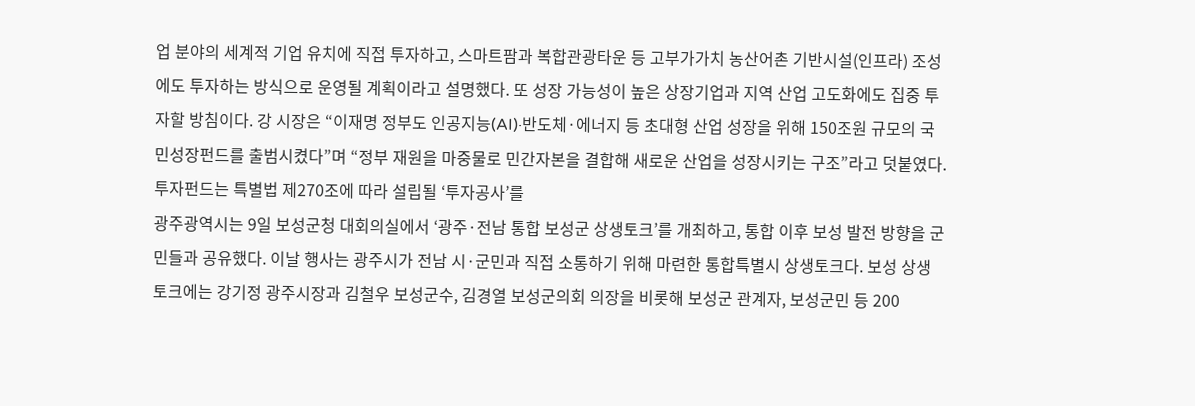업 분야의 세계적 기업 유치에 직접 투자하고, 스마트팜과 복합관광타운 등 고부가가치 농산어촌 기반시설(인프라) 조성에도 투자하는 방식으로 운영될 계획이라고 설명했다. 또 성장 가능성이 높은 상장기업과 지역 산업 고도화에도 집중 투자할 방침이다. 강 시장은 “이재명 정부도 인공지능(AI)·반도체·에너지 등 초대형 산업 성장을 위해 150조원 규모의 국민성장펀드를 출범시켰다”며 “정부 재원을 마중물로 민간자본을 결합해 새로운 산업을 성장시키는 구조”라고 덧붙였다. 투자펀드는 특별법 제270조에 따라 설립될 ‘투자공사’를
광주광역시는 9일 보성군청 대회의실에서 ‘광주·전남 통합 보성군 상생토크’를 개최하고, 통합 이후 보성 발전 방향을 군민들과 공유했다. 이날 행사는 광주시가 전남 시·군민과 직접 소통하기 위해 마련한 통합특별시 상생토크다. 보성 상생토크에는 강기정 광주시장과 김철우 보성군수, 김경열 보성군의회 의장을 비롯해 보성군 관계자, 보성군민 등 200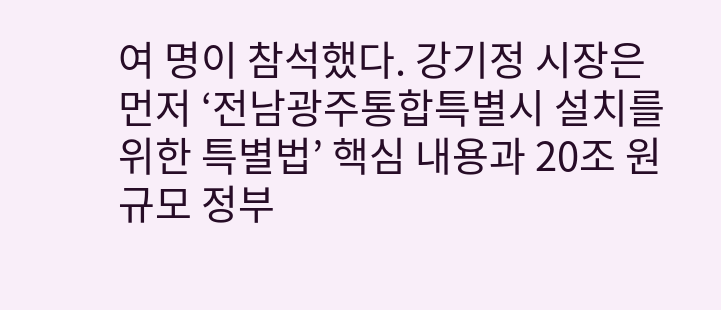여 명이 참석했다. 강기정 시장은 먼저 ‘전남광주통합특별시 설치를 위한 특별법’ 핵심 내용과 20조 원 규모 정부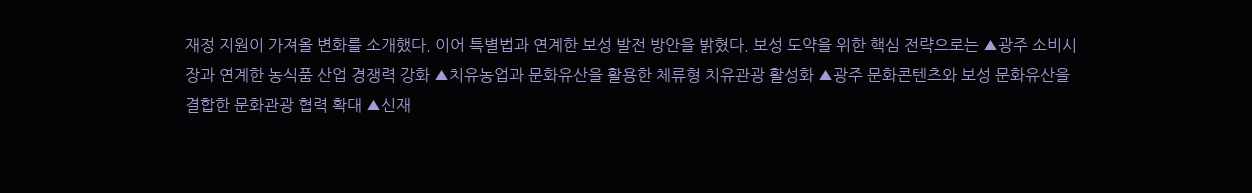재정 지원이 가져올 변화를 소개했다. 이어 특별법과 연계한 보성 발전 방안을 밝혔다. 보성 도약을 위한 핵심 전략으로는 ▲광주 소비시장과 연계한 농식품 산업 경쟁력 강화 ▲치유농업과 문화유산을 활용한 체류형 치유관광 활성화 ▲광주 문화콘텐츠와 보성 문화유산을 결합한 문화관광 협력 확대 ▲신재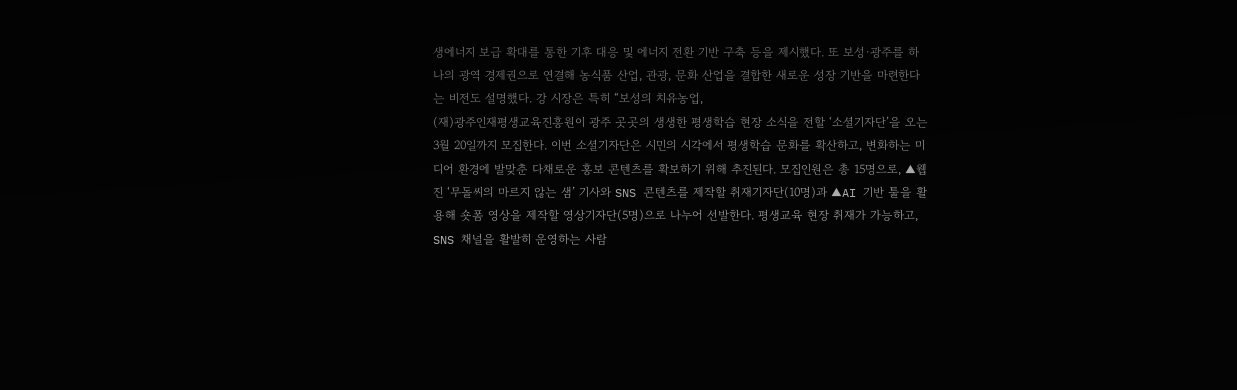생에너지 보급 확대를 통한 기후 대응 및 에너지 전환 기반 구축 등을 제시했다. 또 보성·광주를 하나의 광역 경제권으로 연결해 농식품 산업, 관광, 문화 산업을 결합한 새로운 성장 기반을 마련한다는 비전도 설명했다. 강 시장은 특히 “보성의 치유농업,
(재)광주인재평생교육진흥원이 광주 곳곳의 생생한 평생학습 현장 소식을 전할 ‘소셜기자단’을 오는 3월 20일까지 모집한다. 이번 소셜기자단은 시민의 시각에서 평생학습 문화를 확산하고, 변화하는 미디어 환경에 발맞춘 다채로운 홍보 콘텐츠를 확보하기 위해 추진된다. 모집인원은 총 15명으로, ▲웹진 ‘무돌씨의 마르지 않는 샘’ 기사와 SNS 콘텐츠를 제작할 취재기자단(10명)과 ▲AI 기반 툴을 활용해 숏폼 영상을 제작할 영상기자단(5명)으로 나누어 선발한다. 평생교육 현장 취재가 가능하고, SNS 채널을 활발히 운영하는 사람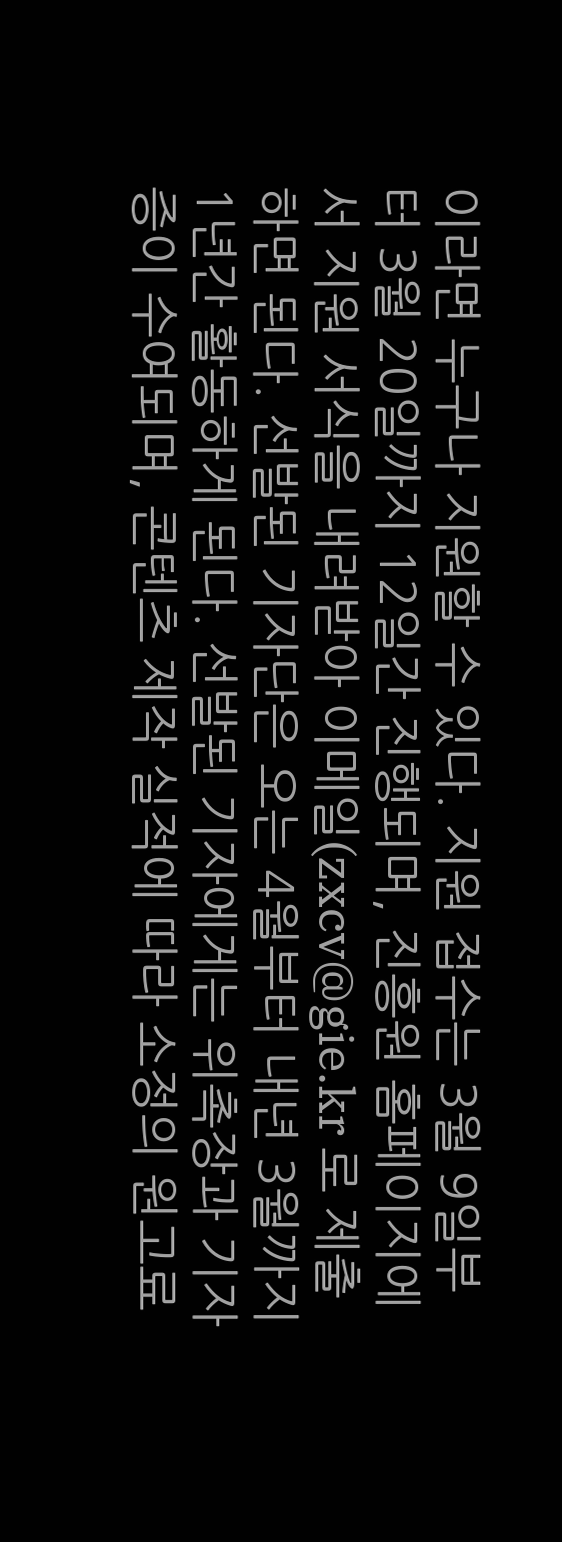이라면 누구나 지원할 수 있다. 지원 접수는 3월 9일부터 3월 20일까지 12일간 진행되며, 진흥원 홈페이지에서 지원 서식을 내려받아 이메일(zxcv@gie.kr 로 제출하면 된다. 선발된 기자단은 오는 4월부터 내년 3월까지 1년간 활동하게 된다. 선발된 기자에게는 위촉장과 기자증이 수여되며, 콘텐츠 제작 실적에 따라 소정의 원고료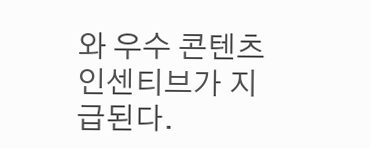와 우수 콘텐츠 인센티브가 지급된다.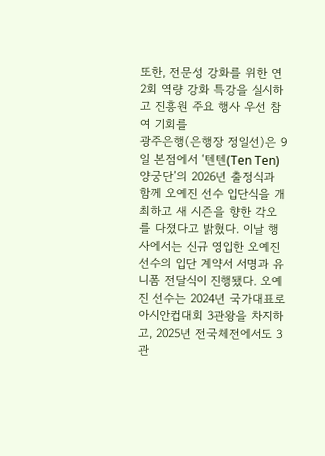또한, 전문성 강화를 위한 연 2회 역량 강화 특강을 실시하고 진흥원 주요 행사 우선 참여 기회를
광주은행(은행장 정일선)은 9일 본점에서 ‘텐텐(Ten Ten) 양궁단’의 2026년 출정식과 함께 오예진 선수 입단식을 개최하고 새 시즌을 향한 각오를 다졌다고 밝혔다. 이날 행사에서는 신규 영입한 오예진 선수의 입단 계약서 서명과 유니폼 전달식이 진행됐다. 오예진 선수는 2024년 국가대표로 아시안컵대회 3관왕을 차지하고, 2025년 전국체전에서도 3관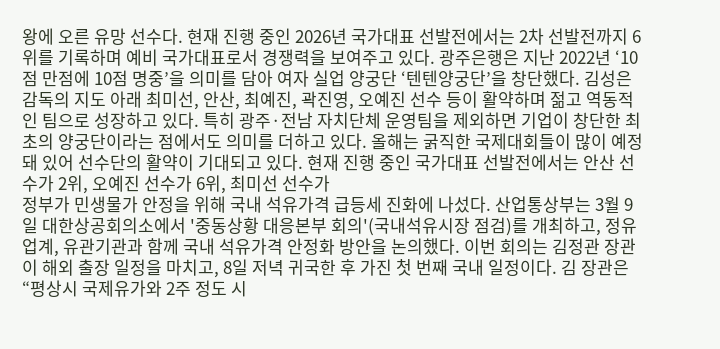왕에 오른 유망 선수다. 현재 진행 중인 2026년 국가대표 선발전에서는 2차 선발전까지 6위를 기록하며 예비 국가대표로서 경쟁력을 보여주고 있다. 광주은행은 지난 2022년 ‘10점 만점에 10점 명중’을 의미를 담아 여자 실업 양궁단 ‘텐텐양궁단’을 창단했다. 김성은 감독의 지도 아래 최미선, 안산, 최예진, 곽진영, 오예진 선수 등이 활약하며 젊고 역동적인 팀으로 성장하고 있다. 특히 광주·전남 자치단체 운영팀을 제외하면 기업이 창단한 최초의 양궁단이라는 점에서도 의미를 더하고 있다. 올해는 굵직한 국제대회들이 많이 예정돼 있어 선수단의 활약이 기대되고 있다. 현재 진행 중인 국가대표 선발전에서는 안산 선수가 2위, 오예진 선수가 6위, 최미선 선수가
정부가 민생물가 안정을 위해 국내 석유가격 급등세 진화에 나섰다. 산업통상부는 3월 9일 대한상공회의소에서 '중동상황 대응본부 회의'(국내석유시장 점검)를 개최하고, 정유업계, 유관기관과 함께 국내 석유가격 안정화 방안을 논의했다. 이번 회의는 김정관 장관이 해외 출장 일정을 마치고, 8일 저녁 귀국한 후 가진 첫 번째 국내 일정이다. 김 장관은 “평상시 국제유가와 2주 정도 시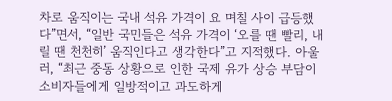차로 움직이는 국내 석유 가격이 요 며칠 사이 급등했다”면서, “일반 국민들은 석유 가격이 ‘오를 땐 빨리, 내릴 땐 천천히’ 움직인다고 생각한다”고 지적했다. 아울러, “최근 중동 상황으로 인한 국제 유가 상승 부담이 소비자들에게 일방적이고 과도하게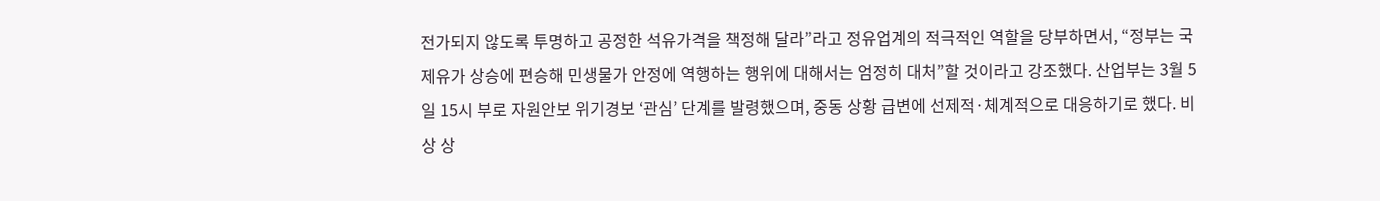전가되지 않도록 투명하고 공정한 석유가격을 책정해 달라”라고 정유업계의 적극적인 역할을 당부하면서, “정부는 국제유가 상승에 편승해 민생물가 안정에 역행하는 행위에 대해서는 엄정히 대처”할 것이라고 강조했다. 산업부는 3월 5일 15시 부로 자원안보 위기경보 ‘관심’ 단계를 발령했으며, 중동 상황 급변에 선제적·체계적으로 대응하기로 했다. 비상 상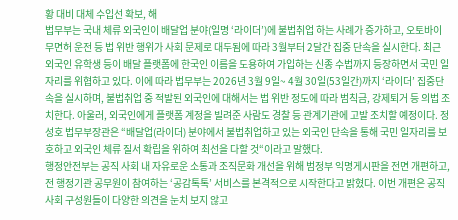황 대비 대체 수입선 확보, 해
법무부는 국내 체류 외국인이 배달업 분야(일명 ‘라이더’)에 불법취업 하는 사례가 증가하고, 오토바이 무면허 운전 등 법 위반 행위가 사회 문제로 대두됨에 따라 3월부터 2달간 집중 단속을 실시한다. 최근 외국인 유학생 등이 배달 플랫폼에 한국인 이름을 도용하여 가입하는 신종 수법까지 등장하면서 국민 일자리를 위협하고 있다. 이에 따라 법무부는 2026년 3월 9일~ 4월 30일(53일간)까지 ‘라이더’ 집중단속을 실시하며, 불법취업 중 적발된 외국인에 대해서는 법 위반 정도에 따라 범칙금, 강제퇴거 등 의법 조치한다. 아울러, 외국인에게 플랫폼 계정을 빌려준 사람도 경찰 등 관계기관에 고발 조치할 예정이다. 정성호 법무부장관은 “배달업(라이더) 분야에서 불법취업하고 있는 외국인 단속을 통해 국민 일자리를 보호하고 외국인 체류 질서 확립을 위하여 최선을 다할 것“이라고 말했다.
행정안전부는 공직 사회 내 자유로운 소통과 조직문화 개선을 위해 범정부 익명게시판을 전면 개편하고, 전 행정기관 공무원이 참여하는 ‘공감톡톡’ 서비스를 본격적으로 시작한다고 밝혔다. 이번 개편은 공직사회 구성원들이 다양한 의견을 눈치 보지 않고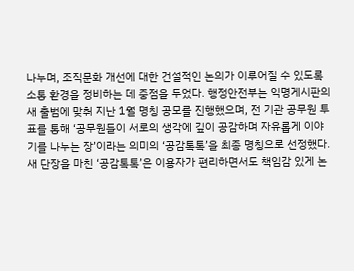나누며, 조직문화 개선에 대한 건설적인 논의가 이루어질 수 있도록 소통 환경을 정비하는 데 중점을 두었다. 행정안전부는 익명게시판의 새 출범에 맞춰 지난 1월 명칭 공모를 진행했으며, 전 기관 공무원 투표를 통해 ‘공무원들이 서로의 생각에 깊이 공감하며 자유롭게 이야기를 나누는 장’이라는 의미의 ‘공감톡톡’을 최종 명칭으로 선정했다. 새 단장을 마친 ‘공감톡톡’은 이용자가 편리하면서도 책임감 있게 논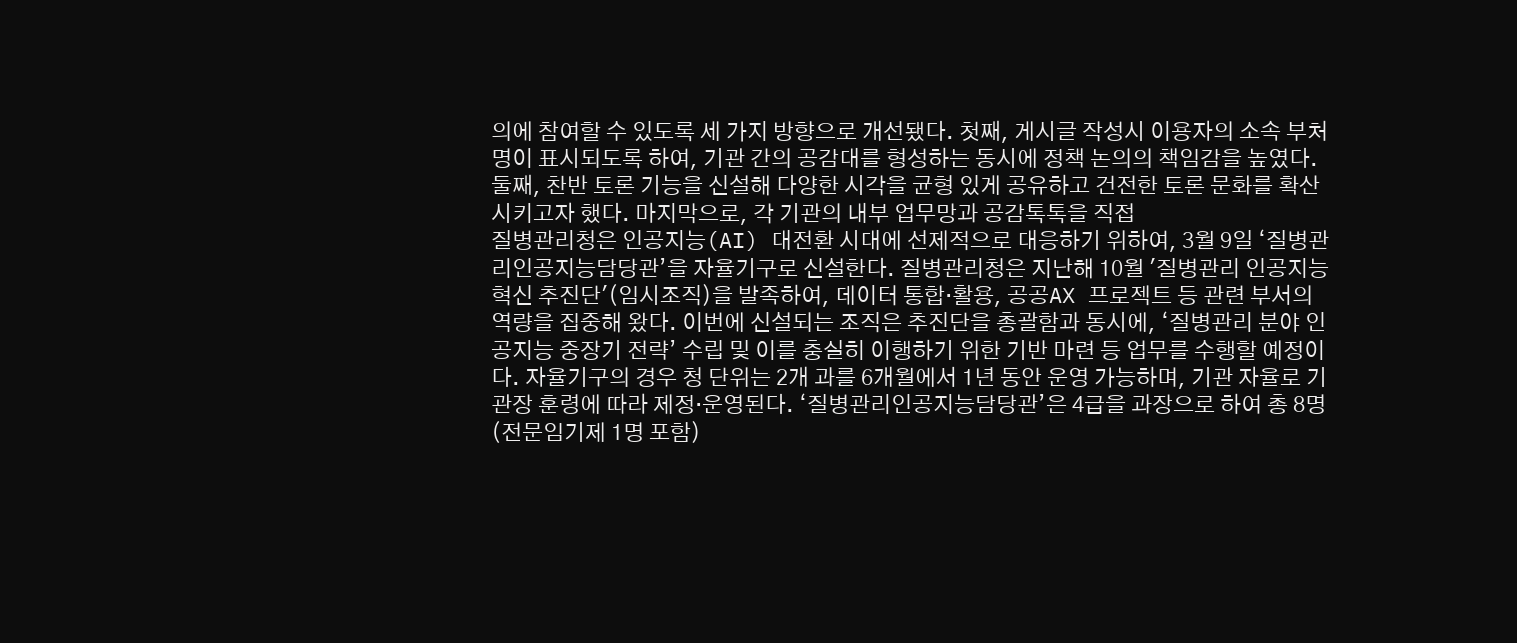의에 참여할 수 있도록 세 가지 방향으로 개선됐다. 첫째, 게시글 작성시 이용자의 소속 부처명이 표시되도록 하여, 기관 간의 공감대를 형성하는 동시에 정책 논의의 책임감을 높였다. 둘째, 찬반 토론 기능을 신설해 다양한 시각을 균형 있게 공유하고 건전한 토론 문화를 확산시키고자 했다. 마지막으로, 각 기관의 내부 업무망과 공감톡톡을 직접
질병관리청은 인공지능(AI) 대전환 시대에 선제적으로 대응하기 위하여, 3월 9일 ‘질병관리인공지능담당관’을 자율기구로 신설한다. 질병관리청은 지난해 10월 '질병관리 인공지능 혁신 추진단'(임시조직)을 발족하여, 데이터 통합·활용, 공공AX 프로젝트 등 관련 부서의 역량을 집중해 왔다. 이번에 신설되는 조직은 추진단을 총괄함과 동시에, ‘질병관리 분야 인공지능 중장기 전략’ 수립 및 이를 충실히 이행하기 위한 기반 마련 등 업무를 수행할 예정이다. 자율기구의 경우 청 단위는 2개 과를 6개월에서 1년 동안 운영 가능하며, 기관 자율로 기관장 훈령에 따라 제정·운영된다. ‘질병관리인공지능담당관’은 4급을 과장으로 하여 총 8명(전문임기제 1명 포함)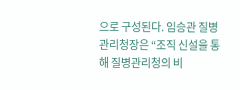으로 구성된다. 임승관 질병관리청장은 “조직 신설을 통해 질병관리청의 비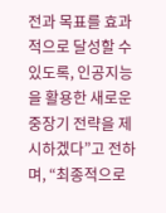전과 목표를 효과적으로 달성할 수 있도록, 인공지능을 활용한 새로운 중장기 전략을 제시하겠다”고 전하며, “최종적으로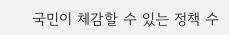국민이 체감할 수 있는 정책 수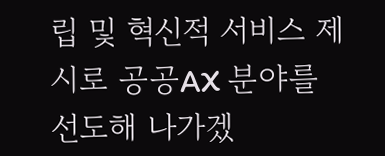립 및 혁신적 서비스 제시로 공공AX 분야를 선도해 나가겠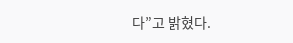다”고 밝혔다.